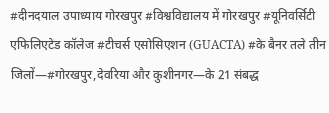#दीनदयाल उपाध्याय गोरखपुर #विश्वविद्यालय में गोरखपुर #यूनिवर्सिटी एफिलिएटेड कॉलेज #टीचर्स एसोसिएशन (GUACTA) #के बैनर तले तीन जिलों—#गोरखपुर,देवरिया और कुशीनगर—के 21 संबद्ध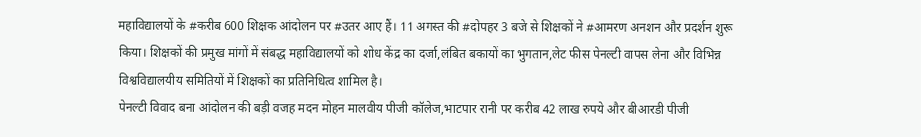महाविद्यालयों के #करीब 600 शिक्षक आंदोलन पर #उतर आए हैं। 11 अगस्त की #दोपहर 3 बजे से शिक्षकों ने #आमरण अनशन और प्रदर्शन शुरू किया। शिक्षकों की प्रमुख मांगों में संबद्ध महाविद्यालयों को शोध केंद्र का दर्जा,लंबित बकायों का भुगतान,लेट फीस पेनल्टी वापस लेना और विभिन्न विश्वविद्यालयीय समितियों में शिक्षकों का प्रतिनिधित्व शामिल है।
पेनल्टी विवाद बना आंदोलन की बड़ी वजह मदन मोहन मालवीय पीजी कॉलेज,भाटपार रानी पर करीब 42 लाख रुपये और बीआरडी पीजी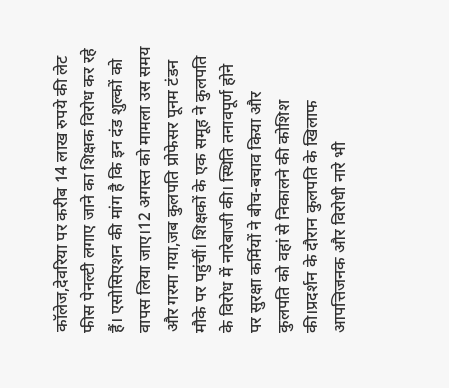कॉलेज,देवरिया पर करीब 14 लाख रुपये की लेट फीस पेनल्टी लगाए जाने का शिक्षक विरोध कर रहे हैं। एसोसिएशन की मांग है कि इन दंड शुल्कों को वापस लिया जाए।12 अगस्त को मामला उस समय और गरमा गया,जब कुलपति प्रोफेसर पूनम टंडन मौके पर पहुंचीं। शिक्षकों के एक समूह ने कुलपति के विरोध में नारेबाजी की। स्थिति तनावपूर्ण होने पर सुरक्षा कर्मियों ने बीच-बचाव किया और कुलपति को वहां से निकालने की कोशिश की।प्रदर्शन के दौरान कुलपति के खिलाफ आपत्तिजनक और विरोधी नारे भी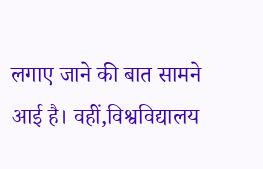लगाए जाने की बात सामने आई है। वहीं,विश्वविद्यालय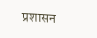प्रशासन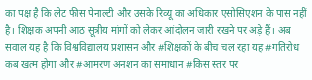का पक्ष है कि लेट फीस पेनाल्टी और उसके रिव्यू का अधिकार एसोसिएशन के पास नहीं है। शिक्षक अपनी आठ सूत्रीय मांगों को लेकर आंदोलन जारी रखने पर अड़े हैं। अब सवाल यह है कि विश्वविद्यालय प्रशासन और #शिक्षकों के बीच चल रहा यह #गतिरोध कब खत्म होगा और #आमरण अनशन का समाधान #किस स्तर पर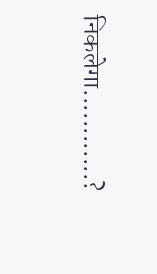निकलेगा............?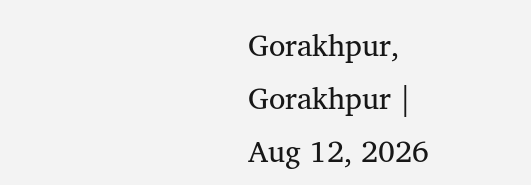Gorakhpur, Gorakhpur | Aug 12, 2026